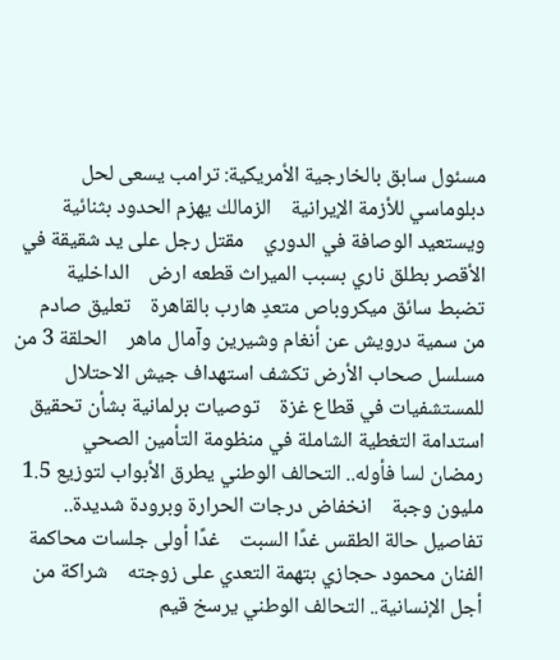مسئول سابق بالخارجية الأمريكية: ترامب يسعى لحل دبلوماسي للأزمة الإيرانية    الزمالك يهزم الحدود بثنائية ويستعيد الوصافة في الدوري    مقتل رجل على يد شقيقة في الأقصر بطلق ناري بسبب الميراث قطعه ارض    الداخلية تضبط سائق ميكروباص متعدٍ هارب بالقاهرة    تعليق صادم من سمية درويش عن أنغام وشيرين وآمال ماهر    الحلقة 3 من مسلسل صحاب الأرض تكشف استهداف جيش الاحتلال للمستشفيات في قطاع غزة    توصيات برلمانية بشأن تحقيق استدامة التغطية الشاملة في منظومة التأمين الصحي    رمضان لسا فأوله.. التحالف الوطني يطرق الأبواب لتوزيع 1.5 مليون وجبة    انخفاض درجات الحرارة وبرودة شديدة.. تفاصيل حالة الطقس غدًا السبت    غدًا أولى جلسات محاكمة الفنان محمود حجازي بتهمة التعدي على زوجته    شراكة من أجل الإنسانية.. التحالف الوطني يرسخ قيم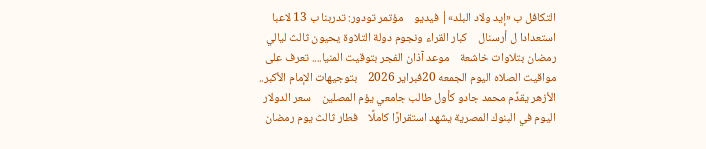التكافل ب «إيد ولاد البلد»| فيديو    مؤتمر تودور: تدربنا ب 13 لاعبا استعدادا ل أرسنال    كبار القراء ونجوم دولة التلاوة يحيون ثالث ليالي رمضان بتلاوات خاشعة    موعد آذان الفجر بتوقيت المنيا.... تعرف على مواقيت الصلاه اليوم الجمعه 20فبراير 2026    بتوجيهات الإمام الأكبر.. الأزهر يقدِّم محمد جادو كأول طالب جامعي يؤم المصلين    سعر الدولار اليوم في البنوك المصرية يشهد استقرارًا كاملًا    فطار ثالث يوم رمضان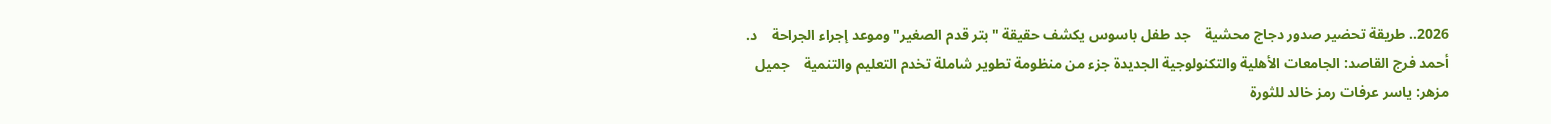2026.. طريقة تحضير صدور دجاج محشية    جد طفل باسوس يكشف حقيقة "بتر قدم الصغير" وموعد إجراء الجراحة    د. أحمد فرج القاصد: الجامعات الأهلية والتكنولوجية الجديدة جزء من منظومة تطوير شاملة تخدم التعليم والتنمية    جميل مزهر: ياسر عرفات رمز خالد للثورة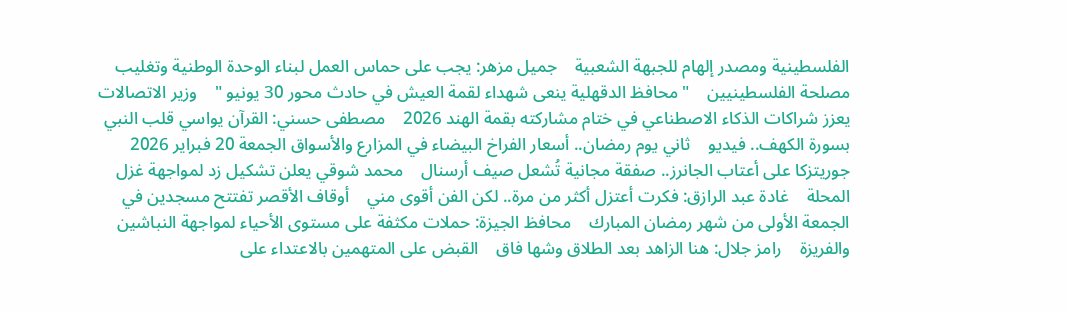الفلسطينية ومصدر إلهام للجبهة الشعبية    جميل مزهر: يجب على حماس العمل لبناء الوحدة الوطنية وتغليب مصلحة الفلسطينيين    " محافظ الدقهلية ينعى شهداء لقمة العيش في حادث محور 30 يونيو "    وزير الاتصالات يعزز شراكات الذكاء الاصطناعي في ختام مشاركته بقمة الهند 2026    مصطفى حسني: القرآن يواسي قلب النبي بسورة الكهف.. فيديو    ثاني يوم رمضان.. أسعار الفراخ البيضاء في المزارع والأسواق الجمعة 20 فبراير 2026    جوريتزكا على أعتاب الجانرز.. صفقة مجانية تُشعل صيف أرسنال    محمد شوقي يعلن تشكيل زد لمواجهة غزل المحلة    غادة عبد الرازق: فكرت أعتزل أكثر من مرة.. لكن الفن أقوى مني    أوقاف الأقصر تفتتح مسجدين في الجمعة الأولى من شهر رمضان المبارك    محافظ الجيزة: حملات مكثفة على مستوى الأحياء لمواجهة النباشين والفريزة    رامز جلال: هنا الزاهد بعد الطلاق وشها فاق    القبض على المتهمين بالاعتداء على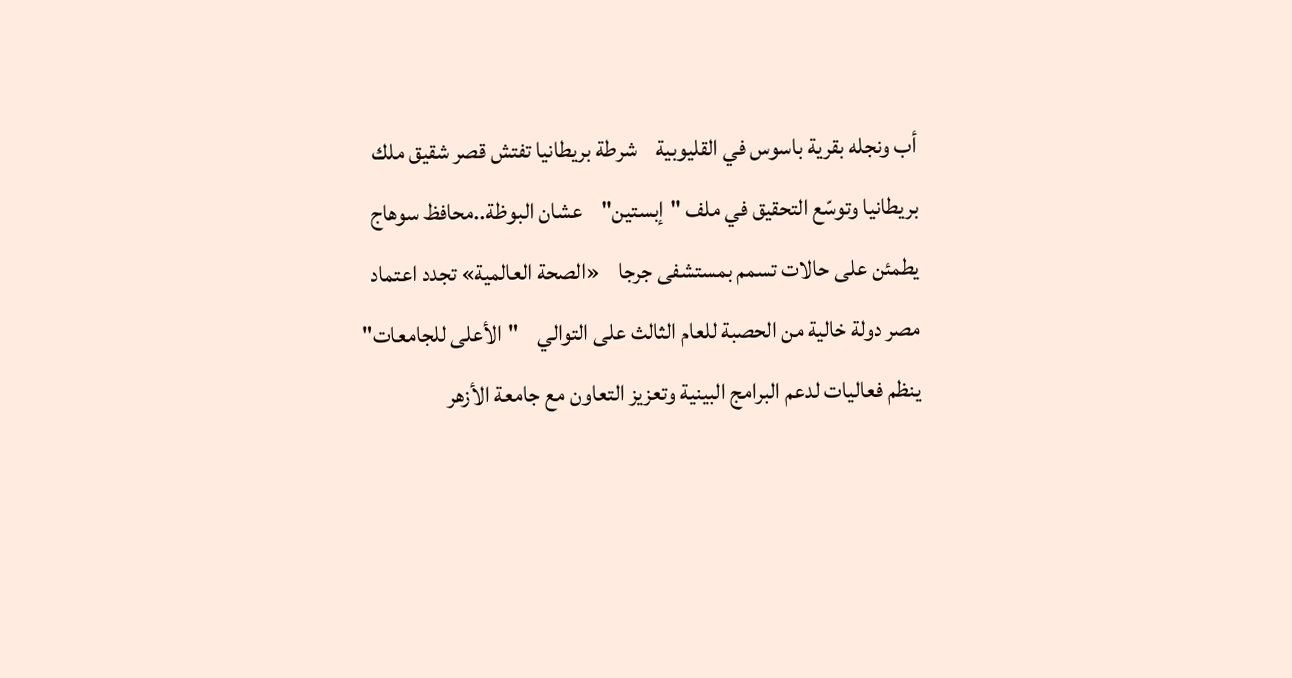أب ونجله بقرية باسوس في القليوبية    شرطة بريطانيا تفتش قصر شقيق ملك بريطانيا وتوسّع التحقيق في ملف "إبستين"    عشان البوظة..محافظ سوهاج يطمئن على حالات تسمم بمستشفى جرجا    «الصحة العالمية» تجدد اعتماد مصر دولة خالية من الحصبة للعام الثالث على التوالي    "الأعلى للجامعات" ينظم فعاليات لدعم البرامج البينية وتعزيز التعاون مع جامعة الأزهر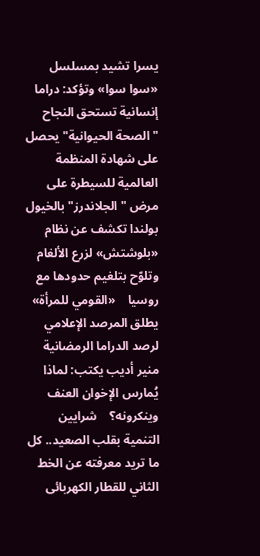يسرا تشيد بمسلسل «سوا سوا» وتؤكد: دراما إنسانية تستحق النجاح    "الصحة الحيوانية" يحصل على شهادة المنظمة العالمية للسيطرة على مرض "الجلاندرز" بالخيول    بولندا تكشف عن نظام «بلوشتش» لزرع الألغام وتلوّح بتلغيم حدودها مع روسيا    «القومي للمرأة» يطلق المرصد الإعلامي لرصد الدراما الرمضانية    منير أديب يكتب: لماذا يُمارس الإخوان العنف وينكرونه؟    شرايين التنمية بقلب الصعيد.. كل ما تريد معرفته عن الخط الثاني للقطار الكهربائى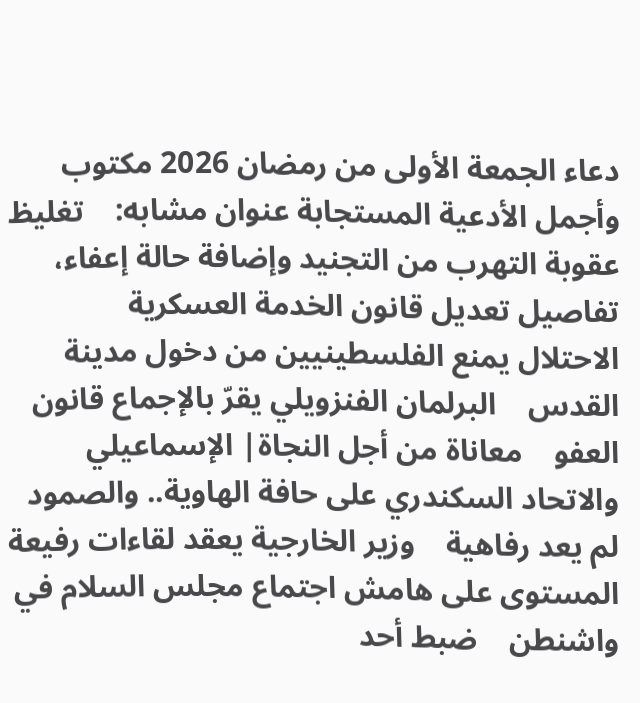دعاء الجمعة الأولى من رمضان 2026 مكتوب وأجمل الأدعية المستجابة عنوان مشابه:    تغليظ عقوبة التهرب من التجنيد وإضافة حالة إعفاء، تفاصيل تعديل قانون الخدمة العسكرية    الاحتلال يمنع الفلسطينيين من دخول مدينة القدس    البرلمان الفنزويلي يقرّ بالإجماع قانون العفو    معاناة من أجل النجاة| الإسماعيلي والاتحاد السكندري على حافة الهاوية.. والصمود لم يعد رفاهية    وزير الخارجية يعقد لقاءات رفيعة المستوى على هامش اجتماع مجلس السلام في واشنطن    ضبط أحد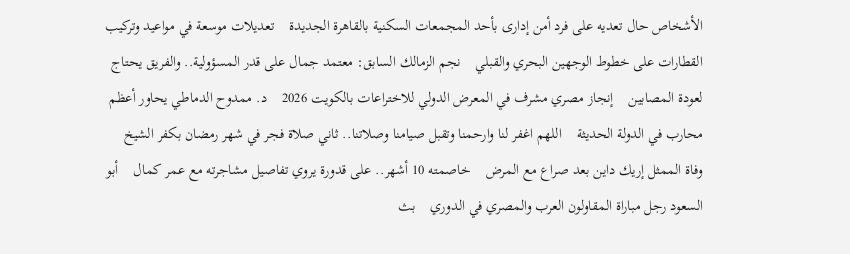الأشخاص حال تعديه على فرد أمن إدارى بأحد المجمعات السكنية بالقاهرة الجديدة    تعديلات موسعة في مواعيد وتركيب القطارات على خطوط الوجهين البحري والقبلي    نجم الزمالك السابق: معتمد جمال على قدر المسؤولية.. والفريق يحتاج لعودة المصابين    إنجاز مصري مشرف في المعرض الدولي للاختراعات بالكويت 2026    د. ممدوح الدماطي يحاور أعظم محارب في الدولة الحديثة    اللهم اغفر لنا وارحمنا وتقبل صيامنا وصلاتنا.. ثاني صلاة فجر في شهر رمضان بكفر الشيخ    وفاة الممثل إريك داين بعد صراع مع المرض    خاصمته 10 أشهر.. على قدورة يروي تفاصيل مشاجرته مع عمر كمال    أبو السعود رجل مباراة المقاولون العرب والمصري في الدوري    بث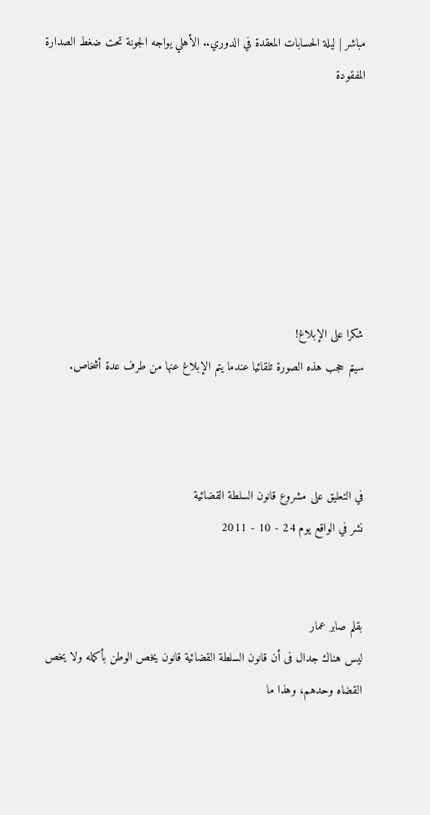مباشر | ليلة الحسابات المعقدة في الدوري.. الأهلي يواجه الجونة تحت ضغط الصدارة المفقودة







شكرا على الإبلاغ!
سيتم حجب هذه الصورة تلقائيا عندما يتم الإبلاغ عنها من طرف عدة أشخاص.



في التعليق على مشروع قانون السلطة القضائية
نشر في الواقع يوم 24 - 10 - 2011


بقلم صابر عمار
ليس هناك جدال فى أن قانون السلطة القضائية قانون يخص الوطن بأكمله ولا يخص القضاه وحدهم، وهذا ما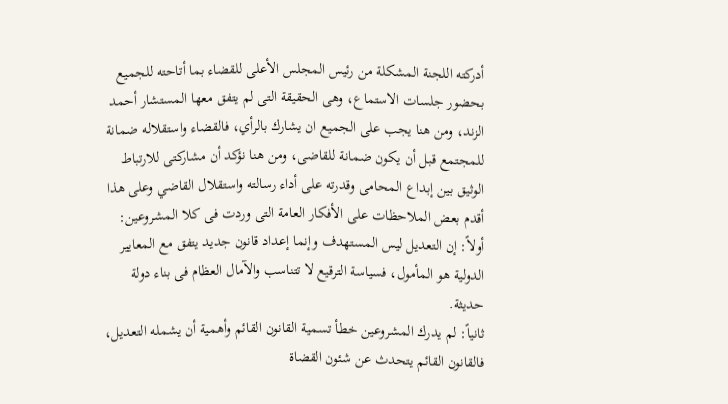أدركته اللجنة المشكلة من رئيس المجلس الأعلى للقضاء بما أتاحته للجميع بحضور جلسات الاستماع، وهى الحقيقة التى لم يتفق معها المستشار أحمد الزند، ومن هنا يجب على الجميع ان يشارك بالرأي، فالقضاء واستقلاله ضمانة للمجتمع قبل أن يكون ضمانة للقاضى، ومن هنا نؤكد أن مشاركتى للارتباط الوثيق بين إبداع المحامى وقدرته على أداء رسالته واستقلال القاضي وعلى هذا أقدم بعض الملاحظات على الأفكار العامة التى وردت فى كلا المشروعين:
أولاً: إن التعديل ليس المستهدف وإنما إعداد قانون جديد يتفق مع المعايير الدولية هو المأمول، فسياسة الترقيع لا تتناسب والآمال العظام فى بناء دولة حديثة.
ثانياً: لم يدرك المشروعين خطأ تسمية القانون القائم وأهمية أن يشمله التعديل، فالقانون القائم يتحدث عن شئون القضاة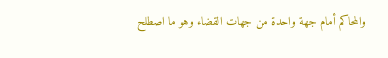والمحاكم أمام جهة واحدة من جهات القضاء وهو ما اصطلح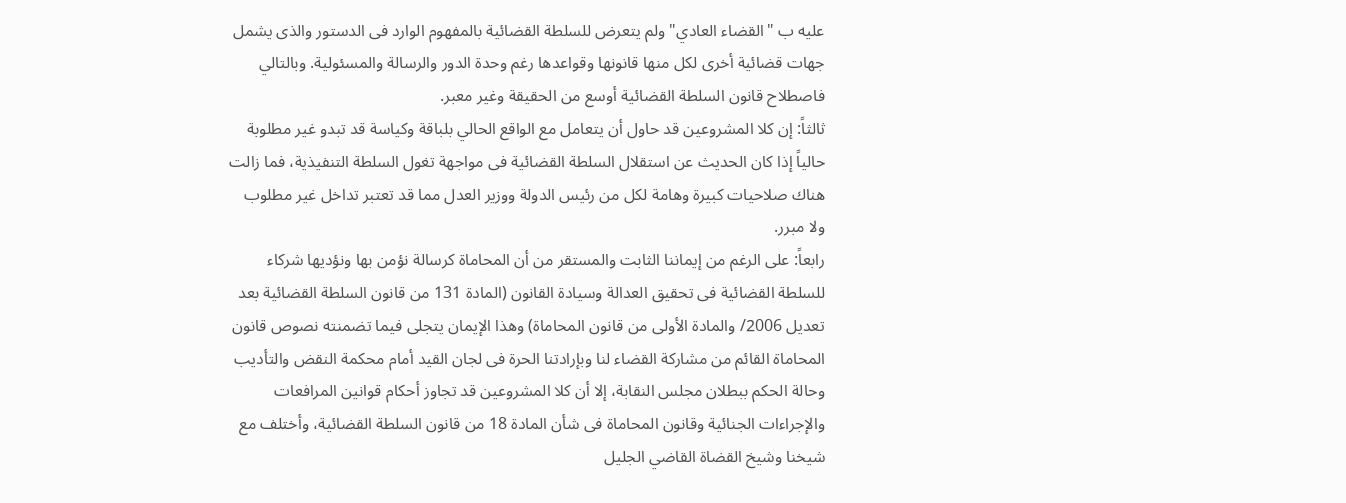عليه ب "القضاء العادي" ولم يتعرض للسلطة القضائية بالمفهوم الوارد فى الدستور والذى يشمل جهات قضائية أخرى لكل منها قانونها وقواعدها رغم وحدة الدور والرسالة والمسئولية. وبالتالي فاصطلاح قانون السلطة القضائية أوسع من الحقيقة وغير معبر.
ثالثاً: إن كلا المشروعين قد حاول أن يتعامل مع الواقع الحالي بلباقة وكياسة قد تبدو غير مطلوبة حالياً إذا كان الحديث عن استقلال السلطة القضائية فى مواجهة تغول السلطة التنفيذية، فما زالت هناك صلاحيات كبيرة وهامة لكل من رئيس الدولة ووزير العدل مما قد تعتبر تداخل غير مطلوب ولا مبرر.
رابعاً: على الرغم من إيماننا الثابت والمستقر من أن المحاماة كرسالة نؤمن بها ونؤديها شركاء للسلطة القضائية فى تحقيق العدالة وسيادة القانون (المادة 131 من قانون السلطة القضائية بعد تعديل 2006/ والمادة الأولى من قانون المحاماة) وهذا الإيمان يتجلى فيما تضمنته نصوص قانون المحاماة القائم من مشاركة القضاء لنا وبإرادتنا الحرة فى لجان القيد أمام محكمة النقض والتأديب وحالة الحكم ببطلان مجلس النقابة، إلا أن كلا المشروعين قد تجاوز أحكام قوانين المرافعات والإجراءات الجنائية وقانون المحاماة فى شأن المادة 18 من قانون السلطة القضائية، وأختلف مع شيخنا وشيخ القضاة القاضي الجليل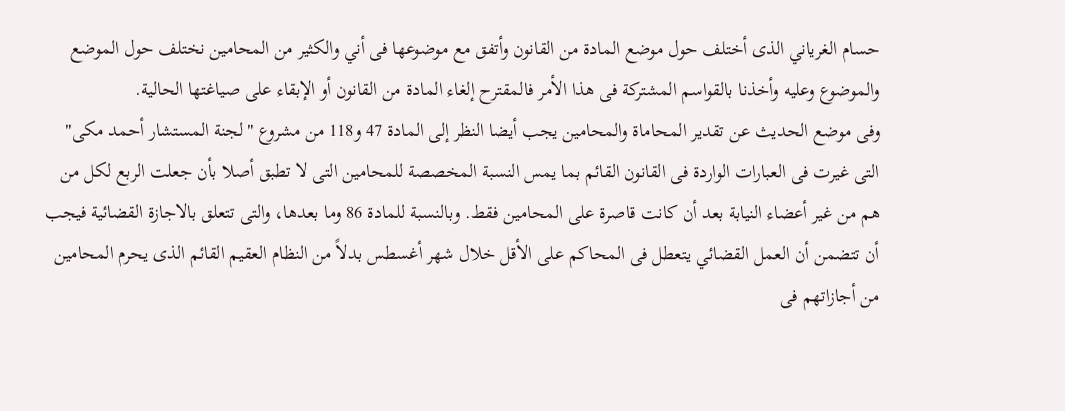حسام الغرياني الذى أختلف حول موضع المادة من القانون وأتفق مع موضوعها فى أني والكثير من المحامين نختلف حول الموضع والموضوع وعليه وأخذنا بالقواسم المشتركة فى هذا الأمر فالمقترح إلغاء المادة من القانون أو الإبقاء على صياغتها الحالية.
وفى موضع الحديث عن تقدير المحاماة والمحامين يجب أيضا النظر إلى المادة 47 و118 من مشروع "لجنة المستشار أحمد مكى" التى غيرت فى العبارات الواردة فى القانون القائم بما يمس النسبة المخصصة للمحامين التى لا تطبق أصلا بأن جعلت الربع لكل من هم من غير أعضاء النيابة بعد أن كانت قاصرة على المحامين فقط. وبالنسبة للمادة 86 وما بعدها، والتى تتعلق بالاجازة القضائية فيجب أن تتضمن أن العمل القضائي يتعطل فى المحاكم على الأقل خلال شهر أغسطس بدلاً من النظام العقيم القائم الذى يحرم المحامين من أجازاتهم فى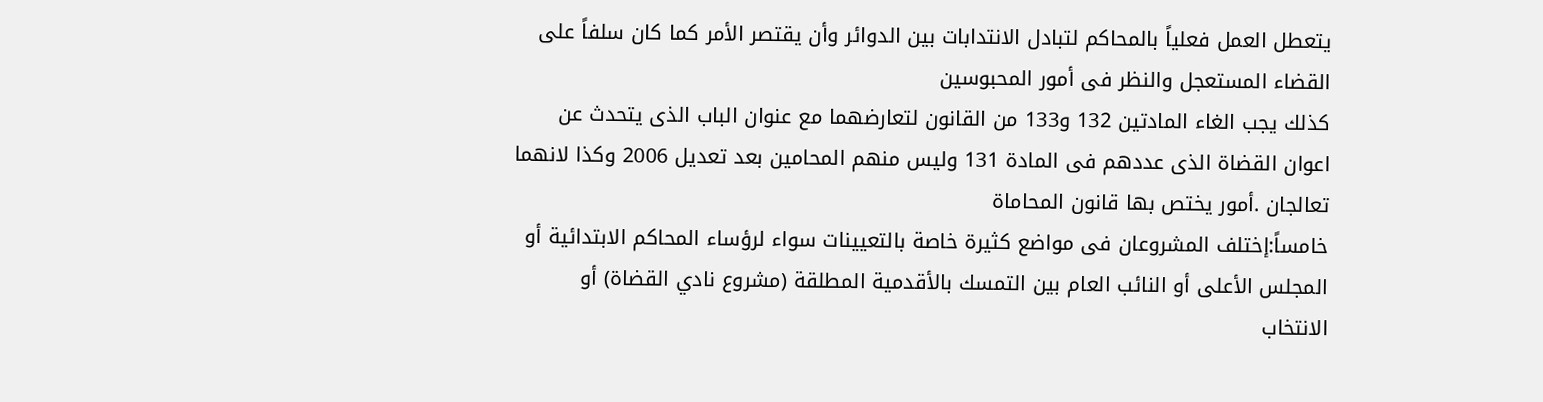يتعطل العمل فعلياً بالمحاكم لتبادل الانتدابات بين الدوائر وأن يقتصر الأمر كما كان سلفاً على القضاء المستعجل والنظر فى أمور المحبوسين
كذلك يجب الغاء المادتين 132 و133 من القانون لتعارضهما مع عنوان الباب الذى يتحدث عن اعوان القضاة الذى عددهم فى المادة 131 وليس منهم المحامين بعد تعديل 2006 وكذا لانهما تعالجان .أمور يختص بها قانون المحاماة
خامساً:إختلف المشروعان فى مواضع كثيرة خاصة بالتعيينات سواء لرؤساء المحاكم الابتدائية أو المجلس الأعلى أو النائب العام بين التمسك بالأقدمية المطلقة (مشروع نادي القضاة) أو الانتخاب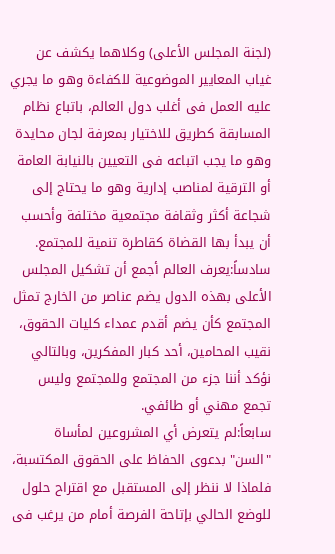(لجنة المجلس الأعلى) وكلاهما يكشف عن غياب المعايير الموضوعية للكفاءة وهو ما يجري عليه العمل فى أغلب دول العالم، باتباع نظام المسابقة كطريق للاختيار بمعرفة لجان محايدة وهو ما يجب اتباعه فى التعيين بالنيابة العامة أو الترقية لمناصب إدارية وهو ما يحتاج إلى شجاعة أكثر وثقافة مجتمعية مختلفة وأحسب أن يبدأ بها القضاة كقاطرة تنمية للمجتمع.
سادساً:يعرف العالم أجمع أن تشكيل المجلس الأعلى بهذه الدول يضم عناصر من الخارج تمثل المجتمع كأن يضم أقدم عمداء كليات الحقوق، نقيب المحامين، أحد كبار المفكرين، وبالتالي نؤكد أننا جزء من المجتمع وللمجتمع وليس تجمع مهني أو طائفي.
سابعاً:لم يتعرض أي المشروعين لمأساة "السن" بدعوى الحفاظ على الحقوق المكتسبة، فلماذا لا ننظر إلى المستقبل مع اقتراح حلول للوضع الحالي بإتاحة الفرصة أمام من يرغب فى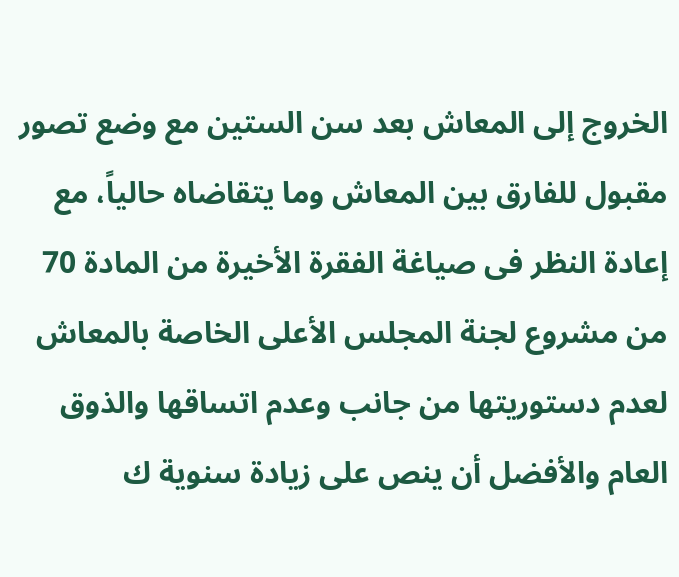الخروج إلى المعاش بعد سن الستين مع وضع تصور مقبول للفارق بين المعاش وما يتقاضاه حالياً، مع إعادة النظر فى صياغة الفقرة الأخيرة من المادة 70 من مشروع لجنة المجلس الأعلى الخاصة بالمعاش لعدم دستوريتها من جانب وعدم اتساقها والذوق العام والأفضل أن ينص على زيادة سنوية ك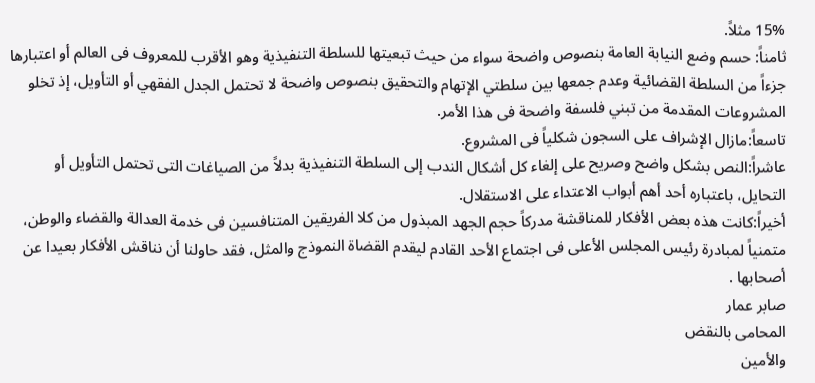15% مثلاً.
ثامناً: حسم وضع النيابة العامة بنصوص واضحة سواء من حيث تبعيتها للسلطة التنفيذية وهو الأقرب للمعروف فى العالم أو اعتبارها جزءاً من السلطة القضائية وعدم جمعها بين سلطتي الإتهام والتحقيق بنصوص واضحة لا تحتمل الجدل الفقهي أو التأويل، إذ تخلو المشروعات المقدمة من تبني فلسفة واضحة فى هذا الأمر.
تاسعاً:مازال الإشراف على السجون شكلياً فى المشروع.
عاشراً:النص بشكل واضح وصريح على إلغاء كل أشكال الندب إلى السلطة التنفيذية بدلاً من الصياغات التى تحتمل التأويل أو التحايل، باعتباره أحد أهم أبواب الاعتداء على الاستقلال.
أخيراً:كانت هذه بعض الأفكار للمناقشة مدركاً حجم الجهد المبذول من كلا الفريقين المتنافسين فى خدمة العدالة والقضاء والوطن، متمنياً لمبادرة رئيس المجلس الأعلى فى اجتماع الأحد القادم ليقدم القضاة النموذج والمثل، فقد حاولنا أن نناقش الأفكار بعيدا عن أصحابها .
صابر عمار
المحامى بالنقض
والأمين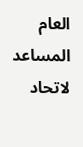العام المساعد لاتحاد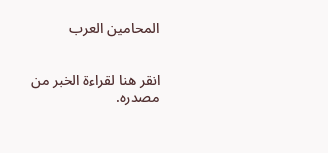المحامين العرب


انقر هنا لقراءة الخبر من مصدره.